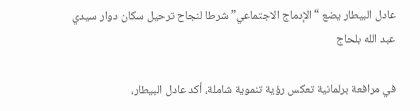عادل البيطار يضع “الإدماج الاجتماعي” شرطا لنجاح ترحيل سكان دوار سيدي عبد الله بلحاج

في مرافعة برلمانية تعكس رؤية تنموية شاملة، أكد عادل البيطار،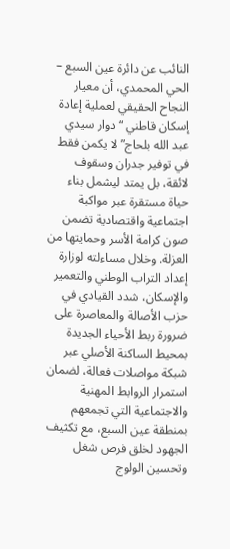النائب عن دائرة عين السبع – الحي المحمدي، أن معيار النجاح الحقيقي لعملية إعادة إسكان قاطني “دوار سيدي عبد الله بلحاج” لا يكمن فقط في توفير جدران وسقوف لائقة، بل يمتد ليشمل بناء حياة مستقرة عبر مواكبة اجتماعية واقتصادية تضمن صون كرامة الأسر وحمايتها من العزلة. وخلال مساءلته لوزارة إعداد التراب الوطني والتعمير والإسكان، شدد القيادي في حزب الأصالة والمعاصرة على ضرورة ربط الأحياء الجديدة بمحيط الساكنة الأصلي عبر شبكة مواصلات فعالة، لضمان استمرار الروابط المهنية والاجتماعية التي تجمعهم بمنطقة عين السبع، مع تكثيف الجهود لخلق فرص شغل وتحسين الولوج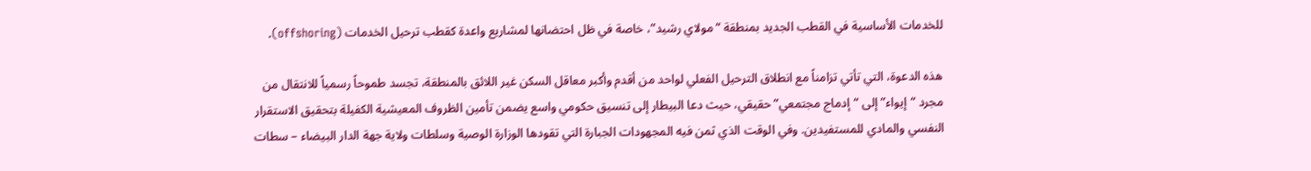للخدمات الأساسية في القطب الجديد بمنطقة “مولاي رشيد”، خاصة في ظل احتضانها لمشاريع واعدة كقطب ترحيل الخدمات (offshoring).

هذه الدعوة، التي تأتي تزامناً مع انطلاق الترحيل الفعلي لواحد من أقدم وأكبر معاقل السكن غير اللائق بالمنطقة، تجسد طموحاً رسمياً للانتقال من مجرد “إيواء” إلى “إدماج مجتمعي” حقيقي، حيث دعا البيطار إلى تنسيق حكومي واسع يضمن تأمين الظروف المعيشية الكفيلة بتحقيق الاستقرار النفسي والمادي للمستفيدين. وفي الوقت الذي ثمن فيه المجهودات الجبارة التي تقودها الوزارة الوصية وسلطات ولاية جهة الدار البيضاء – سطات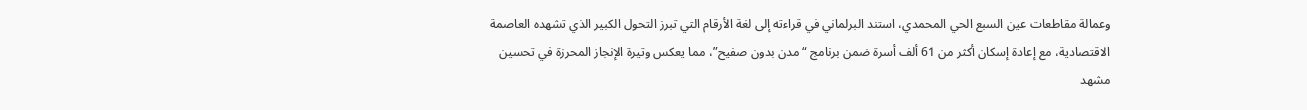وعمالة مقاطعات عين السبع الحي المحمدي، استند البرلماني في قراءته إلى لغة الأرقام التي تبرز التحول الكبير الذي تشهده العاصمة الاقتصادية، مع إعادة إسكان أكثر من 61 ألف أسرة ضمن برنامج “مدن بدون صفيح”، مما يعكس وتيرة الإنجاز المحرزة في تحسين مشهد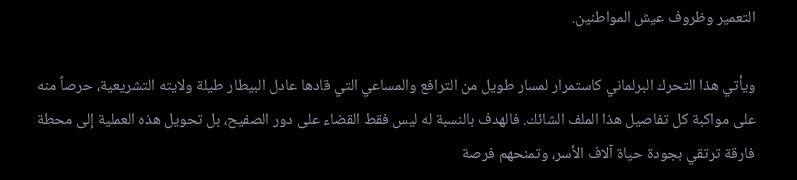التعمير وظروف عيش المواطنين.

ويأتي هذا التحرك البرلماني كاستمرار لمسار طويل من الترافع والمساعي التي قادها عادل البيطار طيلة ولايته التشريعية، حرصاً منه على مواكبة كل تفاصيل هذا الملف الشائك. فالهدف بالنسبة له ليس فقط القضاء على دور الصفيح، بل تحويل هذه العملية إلى محطة فارقة ترتقي بجودة حياة آلاف الأسر، وتمنحهم فرصة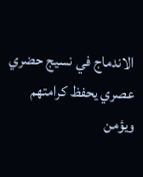الاندماج في نسيج حضري عصري يحفظ كرامتهم ويؤمن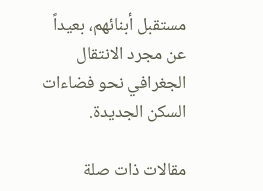مستقبل أبنائهم، بعيداً عن مجرد الانتقال الجغرافي نحو فضاءات السكن الجديدة.

مقالات ذات صلة